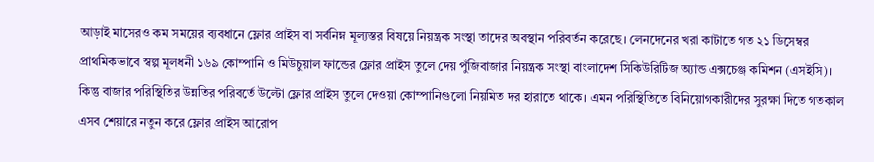আড়াই মাসেরও কম সময়ের ব্যবধানে ফ্লোর প্রাইস বা সর্বনিম্ন মূল্যস্তর বিষয়ে নিয়ন্ত্রক সংস্থা তাদের অবস্থান পরিবর্তন করেছে। লেনদেনের খরা কাটাতে গত ২১ ডিসেম্বর প্রাথমিকভাবে স্বল্প মূলধনী ১৬৯ কোম্পানি ও মিউচুয়াল ফান্ডের ফ্লোর প্রাইস তুলে দেয় পুঁজিবাজার নিয়ন্ত্রক সংস্থা বাংলাদেশ সিকিউরিটিজ অ্যান্ড এক্সচেঞ্জ কমিশন (এসইসি)। কিন্তু বাজার পরিস্থিতির উন্নতির পরিবর্তে উল্টো ফ্লোর প্রাইস তুলে দেওয়া কোম্পানিগুলো নিয়মিত দর হারাতে থাকে। এমন পরিস্থিতিতে বিনিয়োগকারীদের সুরক্ষা দিতে গতকাল এসব শেয়ারে নতুন করে ফ্লোর প্রাইস আরোপ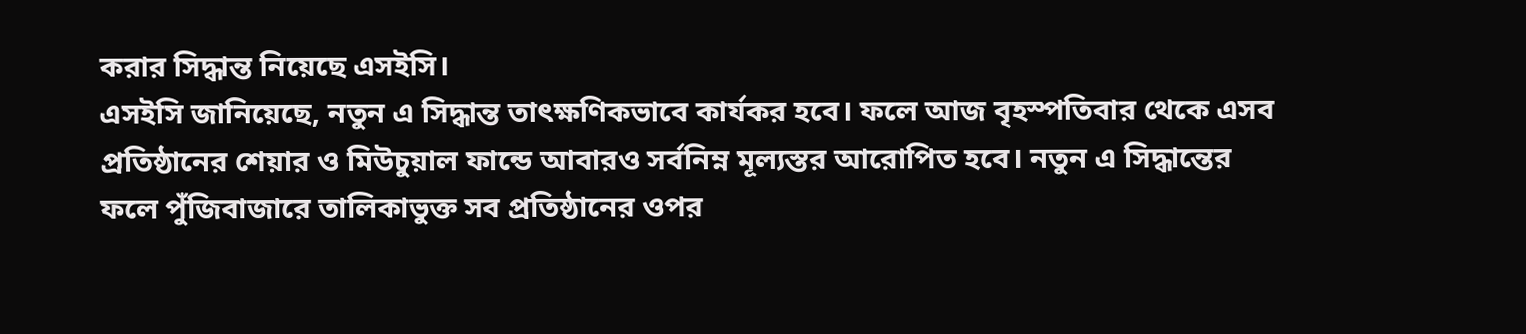করার সিদ্ধান্ত নিয়েছে এসইসি।
এসইসি জানিয়েছে, নতুন এ সিদ্ধান্ত তাৎক্ষণিকভাবে কার্যকর হবে। ফলে আজ বৃহস্পতিবার থেকে এসব প্রতিষ্ঠানের শেয়ার ও মিউচুয়াল ফান্ডে আবারও সর্বনিম্ন মূল্যস্তর আরোপিত হবে। নতুন এ সিদ্ধান্তের ফলে পুঁজিবাজারে তালিকাভুক্ত সব প্রতিষ্ঠানের ওপর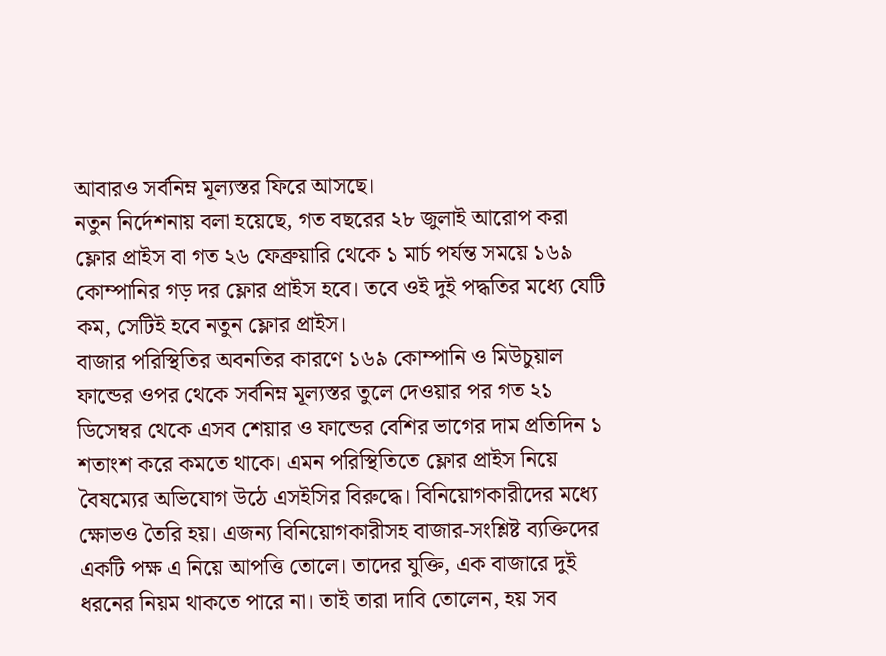আবারও সর্বনিম্ন মূল্যস্তর ফিরে আসছে।
নতুন নির্দেশনায় বলা হয়েছে, গত বছরের ২৮ জুলাই আরোপ করা ফ্লোর প্রাইস বা গত ২৬ ফেব্রুয়ারি থেকে ১ মার্চ পর্যন্ত সময়ে ১৬৯ কোম্পানির গড় দর ফ্লোর প্রাইস হবে। তবে ওই দুই পদ্ধতির মধ্যে যেটি কম, সেটিই হবে নতুন ফ্লোর প্রাইস।
বাজার পরিস্থিতির অবনতির কারণে ১৬৯ কোম্পানি ও মিউচুয়াল ফান্ডের ওপর থেকে সর্বনিম্ন মূল্যস্তর তুলে দেওয়ার পর গত ২১ ডিসেম্বর থেকে এসব শেয়ার ও ফান্ডের বেশির ভাগের দাম প্রতিদিন ১ শতাংশ করে কমতে থাকে। এমন পরিস্থিতিতে ফ্লোর প্রাইস নিয়ে বৈষম্যের অভিযোগ উঠে এসইসির বিরুদ্ধে। বিনিয়োগকারীদের মধ্যে ক্ষোভও তৈরি হয়। এজন্য বিনিয়োগকারীসহ বাজার-সংশ্লিষ্ট ব্যক্তিদের একটি পক্ষ এ নিয়ে আপত্তি তোলে। তাদের যুক্তি, এক বাজারে দুই ধরনের নিয়ম থাকতে পারে না। তাই তারা দাবি তোলেন, হয় সব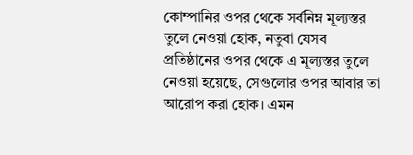কোম্পানির ওপর থেকে সর্বনিম্ন মূল্যস্তর তুলে নেওয়া হোক, নতুবা যেসব প্রতিষ্ঠানের ওপর থেকে এ মূল্যস্তর তুলে নেওয়া হয়েছে, সেগুলোর ওপর আবার তা আরোপ করা হোক। এমন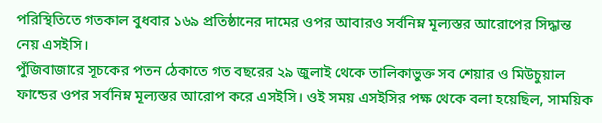পরিস্থিতিতে গতকাল বুধবার ১৬৯ প্রতিষ্ঠানের দামের ওপর আবারও সর্বনিম্ন মূল্যস্তর আরোপের সিদ্ধান্ত নেয় এসইসি।
পুঁজিবাজারে সূচকের পতন ঠেকাতে গত বছরের ২৯ জুলাই থেকে তালিকাভুক্ত সব শেয়ার ও মিউচুয়াল ফান্ডের ওপর সর্বনিম্ন মূল্যস্তর আরোপ করে এসইসি। ওই সময় এসইসির পক্ষ থেকে বলা হয়েছিল, সাময়িক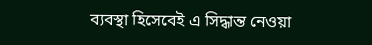ব্যবস্থা হিসেবেই এ সিদ্ধান্ত নেওয়া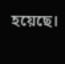হয়েছে।